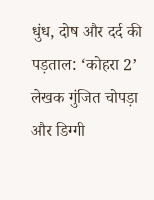धुंध, दोष और दर्द की पड़ताल: ‘कोहरा 2’
लेखक गुंजित चोपड़ा और डिग्गी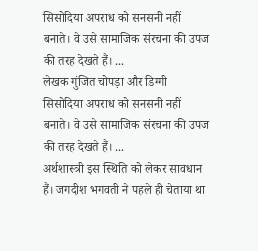सिसोदिया अपराध को सनसनी नहीं बनाते। वे उसे सामाजिक संरचना की उपज की तरह देखते हैं। ...
लेखक गुंजित चोपड़ा और डिग्गी सिसोदिया अपराध को सनसनी नहीं बनाते। वे उसे सामाजिक संरचना की उपज की तरह देखते हैं। ...
अर्थशास्त्री इस स्थिति को लेकर सावधान हैं। जगदीश भगवती ने पहले ही चेताया था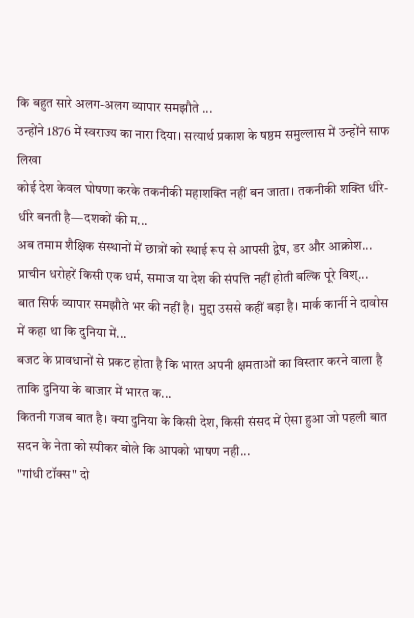कि बहुत सारे अलग-अलग व्यापार समझौते ...
उन्होंने 1876 में स्वराज्य का नारा दिया। सत्यार्थ प्रकाश के षष्ठम समुल्लास में उन्होंने साफ लिखा
कोई देश केवल घोषणा करके तकनीकी महाशक्ति नहीं बन जाता। तकनीकी शक्ति धीरे-धीरे बनती है—दशकों की म...
अब तमाम शैक्षिक संस्थानों में छात्रों को स्थाई रूप से आपसी द्वेष, डर और आक्रोश...
प्राचीन धरोहरें किसी एक धर्म, समाज या देश की संपत्ति नहीं होती बल्कि पूरे विश्...
बात सिर्फ व्यापार समझौते भर की नहीं है। मुद्दा उससे कहीं बड़ा है। मार्क कार्नी ने दावोस में कहा था कि दुनिया में...
बजट के प्रावधानों से प्रकट होता है कि भारत अपनी क्षमताओं का विस्तार करने वाला है ताकि दुनिया के बाजार में भारत क...
कितनी गजब बात है। क्या दुनिया के किसी देश, किसी संसद में ऐसा हुआ जो पहली बात सदन के नेता को स्पीकर बोले कि आपको भाषण नही...
"गांधी टॉक्स" दो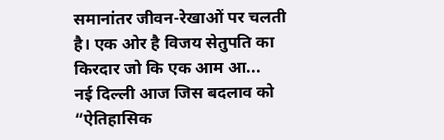समानांतर जीवन-रेखाओं पर चलती है। एक ओर है विजय सेतुपति का किरदार जो कि एक आम आ...
नई दिल्ली आज जिस बदलाव को “ऐतिहासिक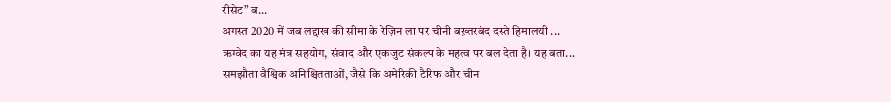रीसेट” ब...
अगस्त 2020 में जब लद्दाख की सीमा के रेज़िन ला पर चीनी बख़्तरबंद दस्ते हिमालयी ...
ऋग्वेद का यह मंत्र सहयोग, संवाद और एकजुट संकल्प के महत्व पर बल देता है। यह बता...
समझौता वैश्विक अनिश्चितताओं, जैसे कि अमेरिकी टैरिफ और चीन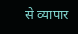से व्यापार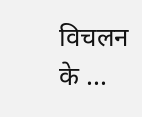विचलन के ...